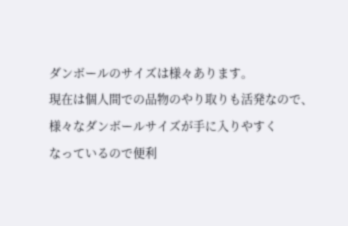ダンボールのサイズは様々あります。
現在は個人間での品物のやり取りも活発なので、
様々なダンボールサイズが手に入りやすく
なっているので便利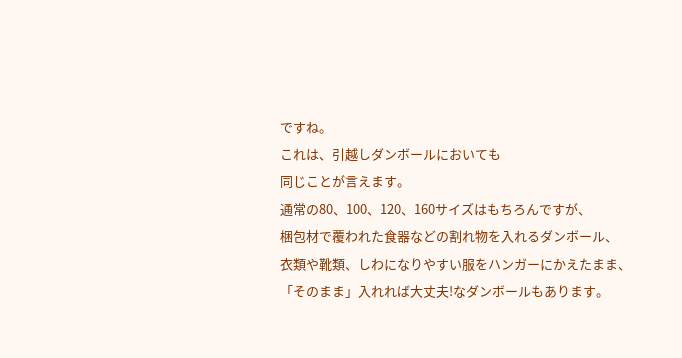ですね。
これは、引越しダンボールにおいても
同じことが言えます。
通常の80、100、120、160サイズはもちろんですが、
梱包材で覆われた食器などの割れ物を入れるダンボール、
衣類や靴類、しわになりやすい服をハンガーにかえたまま、
「そのまま」入れれば大丈夫!なダンボールもあります。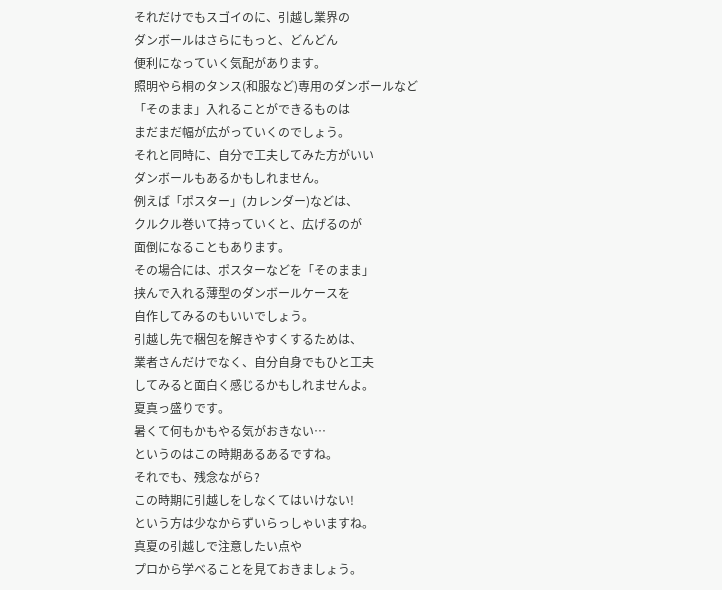それだけでもスゴイのに、引越し業界の
ダンボールはさらにもっと、どんどん
便利になっていく気配があります。
照明やら桐のタンス(和服など)専用のダンボールなど
「そのまま」入れることができるものは
まだまだ幅が広がっていくのでしょう。
それと同時に、自分で工夫してみた方がいい
ダンボールもあるかもしれません。
例えば「ポスター」(カレンダー)などは、
クルクル巻いて持っていくと、広げるのが
面倒になることもあります。
その場合には、ポスターなどを「そのまま」
挟んで入れる薄型のダンボールケースを
自作してみるのもいいでしょう。
引越し先で梱包を解きやすくするためは、
業者さんだけでなく、自分自身でもひと工夫
してみると面白く感じるかもしれませんよ。
夏真っ盛りです。
暑くて何もかもやる気がおきない…
というのはこの時期あるあるですね。
それでも、残念ながら?
この時期に引越しをしなくてはいけない!
という方は少なからずいらっしゃいますね。
真夏の引越しで注意したい点や
プロから学べることを見ておきましょう。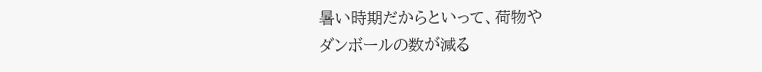暑い時期だからといって、荷物や
ダンボールの数が減る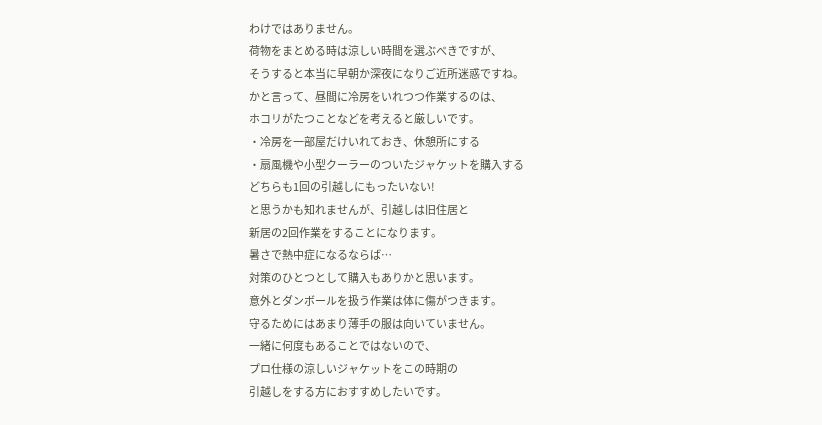わけではありません。
荷物をまとめる時は涼しい時間を選ぶべきですが、
そうすると本当に早朝か深夜になりご近所迷惑ですね。
かと言って、昼間に冷房をいれつつ作業するのは、
ホコリがたつことなどを考えると厳しいです。
・冷房を一部屋だけいれておき、休憩所にする
・扇風機や小型クーラーのついたジャケットを購入する
どちらも1回の引越しにもったいない!
と思うかも知れませんが、引越しは旧住居と
新居の2回作業をすることになります。
暑さで熱中症になるならば…
対策のひとつとして購入もありかと思います。
意外とダンボールを扱う作業は体に傷がつきます。
守るためにはあまり薄手の服は向いていません。
一緒に何度もあることではないので、
プロ仕様の涼しいジャケットをこの時期の
引越しをする方におすすめしたいです。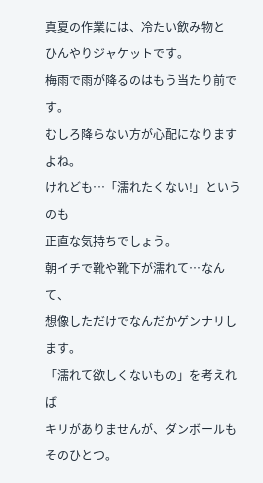真夏の作業には、冷たい飲み物と
ひんやりジャケットです。
梅雨で雨が降るのはもう当たり前です。
むしろ降らない方が心配になりますよね。
けれども…「濡れたくない!」というのも
正直な気持ちでしょう。
朝イチで靴や靴下が濡れて…なんて、
想像しただけでなんだかゲンナリします。
「濡れて欲しくないもの」を考えれば
キリがありませんが、ダンボールもそのひとつ。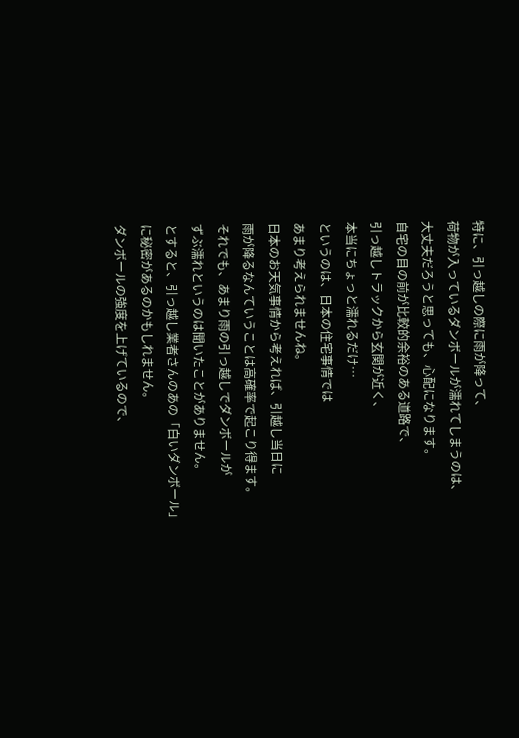特に、引っ越しの際に雨が降って、
荷物が入っているダンボールが濡れてしまうのは、
大丈夫だろうと思っても、心配になります。
自宅の目の前が比較的余裕のある道路で、
引っ越しトラックから玄関が近く、
本当にちょっと濡れるだけ…
というのは、日本の住宅事情では
あまり考えられませんね。
日本のお天気事情から考えれば、引越し当日に
雨が降るなんていうことは高確率で起こり得ます。
それでも、あまり雨の引っ越しでダンボールが
ずぶ濡れというのは聞いたことがありません。
とすると、引っ越し業者さんのあの「白いダンボール」
に秘密があるのかもしれません。
ダンボールの強度を上げているので、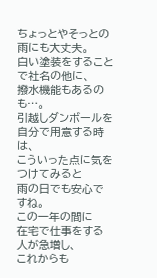ちょっとやそっとの雨にも大丈夫。
白い塗装をすることで社名の他に、
撥水機能もあるのも…。
引越しダンボールを自分で用意する時は、
こういった点に気をつけてみると
雨の日でも安心ですね。
この一年の間に
在宅で仕事をする人が急増し、
これからも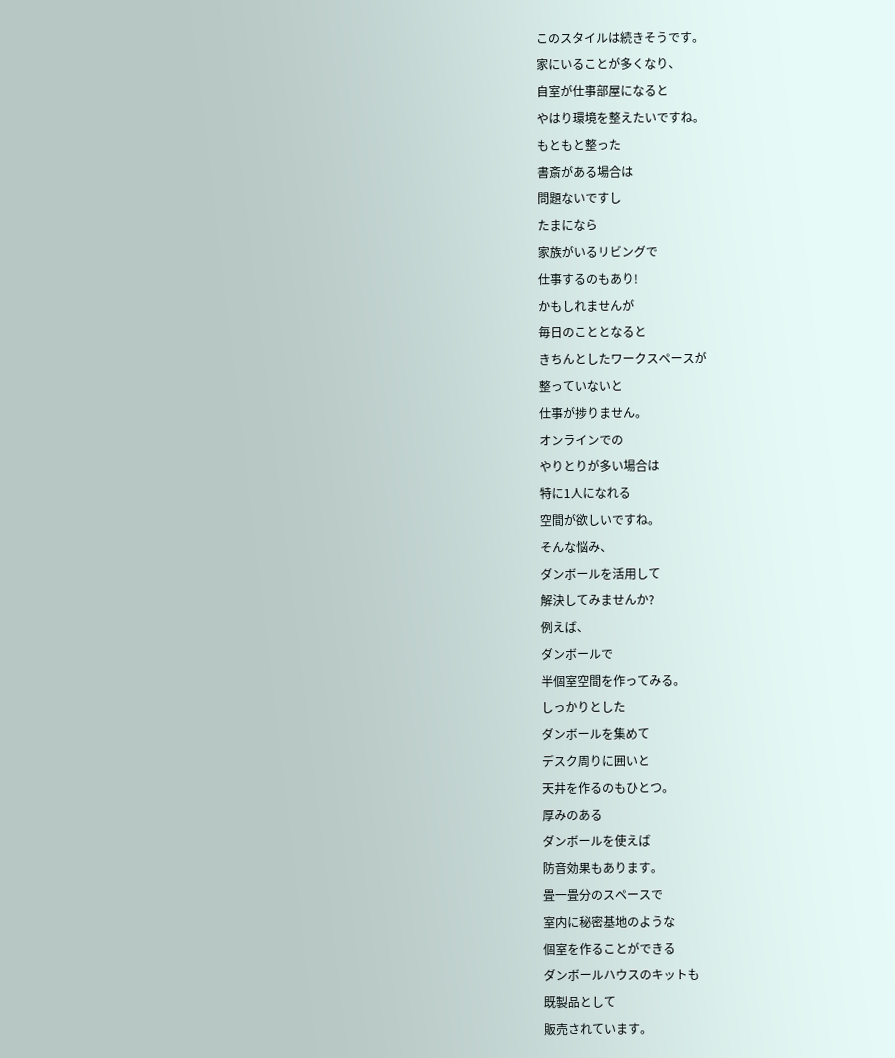このスタイルは続きそうです。
家にいることが多くなり、
自室が仕事部屋になると
やはり環境を整えたいですね。
もともと整った
書斎がある場合は
問題ないですし
たまになら
家族がいるリビングで
仕事するのもあり!
かもしれませんが
毎日のこととなると
きちんとしたワークスペースが
整っていないと
仕事が捗りません。
オンラインでの
やりとりが多い場合は
特に1人になれる
空間が欲しいですね。
そんな悩み、
ダンボールを活用して
解決してみませんか?
例えば、
ダンボールで
半個室空間を作ってみる。
しっかりとした
ダンボールを集めて
デスク周りに囲いと
天井を作るのもひとつ。
厚みのある
ダンボールを使えば
防音効果もあります。
畳一畳分のスペースで
室内に秘密基地のような
個室を作ることができる
ダンボールハウスのキットも
既製品として
販売されています。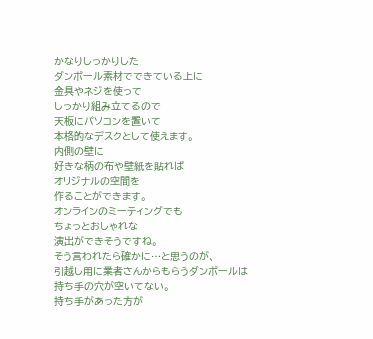かなりしっかりした
ダンボール素材でできている上に
金具やネジを使って
しっかり組み立てるので
天板にパソコンを置いて
本格的なデスクとして使えます。
内側の壁に
好きな柄の布や壁紙を貼れば
オリジナルの空間を
作ることができます。
オンラインのミーティングでも
ちょっとおしゃれな
演出ができそうですね。
そう言われたら確かに…と思うのが、
引越し用に業者さんからもらうダンボールは
持ち手の穴が空いてない。
持ち手があった方が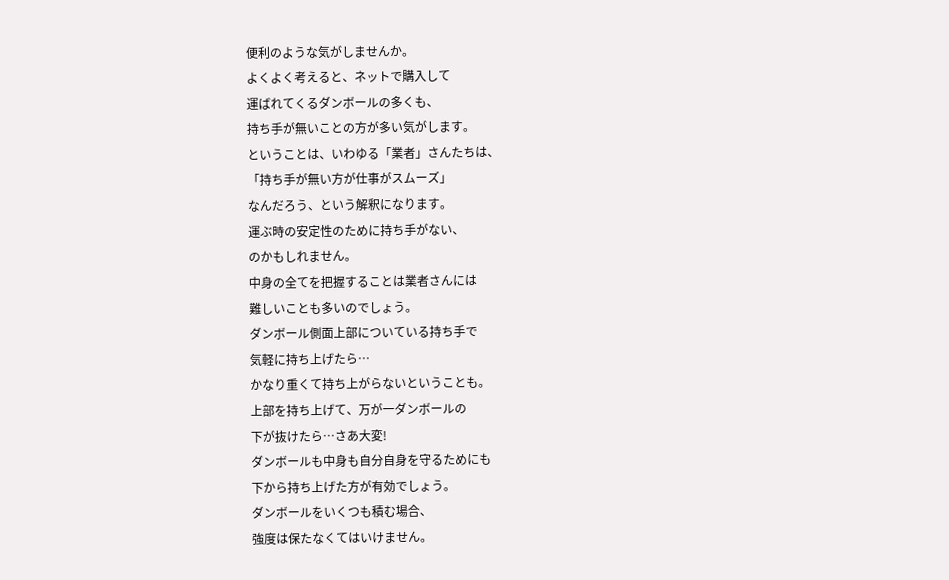便利のような気がしませんか。
よくよく考えると、ネットで購入して
運ばれてくるダンボールの多くも、
持ち手が無いことの方が多い気がします。
ということは、いわゆる「業者」さんたちは、
「持ち手が無い方が仕事がスムーズ」
なんだろう、という解釈になります。
運ぶ時の安定性のために持ち手がない、
のかもしれません。
中身の全てを把握することは業者さんには
難しいことも多いのでしょう。
ダンボール側面上部についている持ち手で
気軽に持ち上げたら…
かなり重くて持ち上がらないということも。
上部を持ち上げて、万が一ダンボールの
下が抜けたら…さあ大変!
ダンボールも中身も自分自身を守るためにも
下から持ち上げた方が有効でしょう。
ダンボールをいくつも積む場合、
強度は保たなくてはいけません。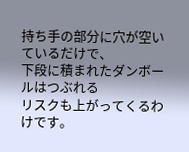持ち手の部分に穴が空いているだけで、
下段に積まれたダンボールはつぶれる
リスクも上がってくるわけです。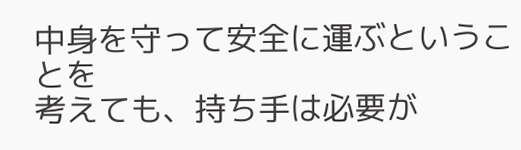中身を守って安全に運ぶということを
考えても、持ち手は必要が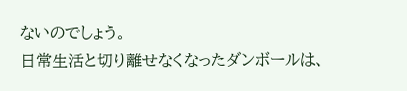ないのでしょう。
日常生活と切り離せなくなったダンボールは、